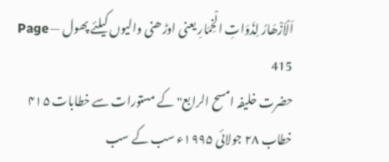اَلْاَزْھَارُ لِذَوَاتِ الْخِمَارِ یعنی اوڑھنی والیوں کیلئے پھول — Page 415
حضرت خلیفہ امسح الرابع" کے مستورات سے خطابات ۴۱۵ خطاب ۲۸ جولائی ۱۹۹۵ء سب کے سب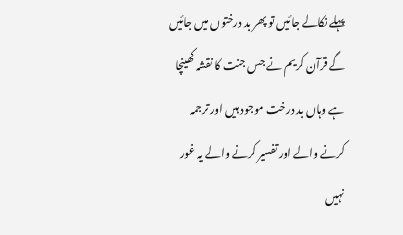پہلے نکالے جائیں تو پھر بد درختوں میں جائیں گے قرآن کریم نے جس جنت کا نقشہ کھینچا ہے وہاں بد درخت موجود ہیں اور ترجمہ کرنے والے اور تفسیر کرنے والے یہ غور نہیں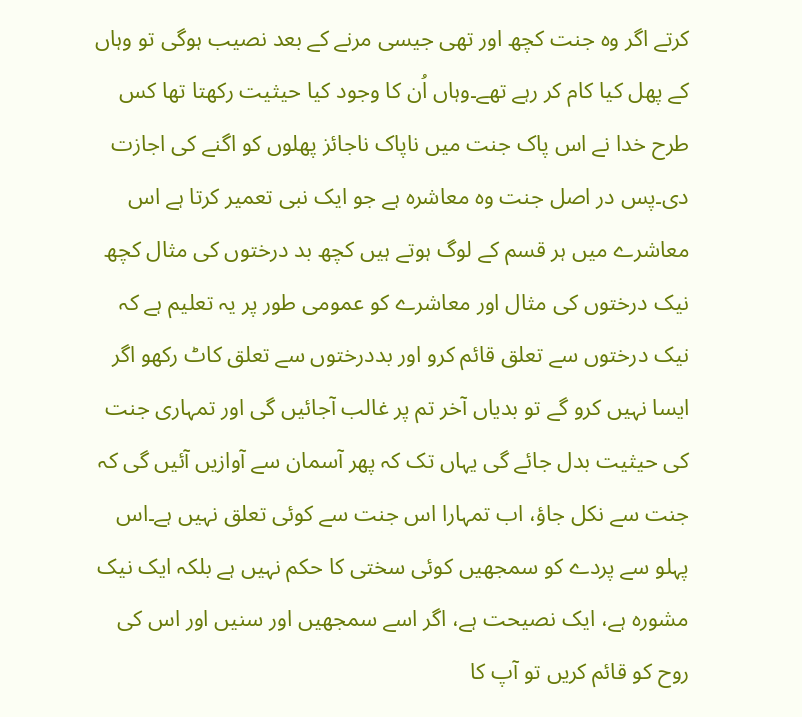کرتے اگر وہ جنت کچھ اور تھی جیسی مرنے کے بعد نصیب ہوگی تو وہاں کے پھل کیا کام کر رہے تھے۔وہاں اُن کا وجود کیا حیثیت رکھتا تھا کس طرح خدا نے اس پاک جنت میں ناپاک ناجائز پھلوں کو اگنے کی اجازت دی۔پس در اصل جنت وہ معاشرہ ہے جو ایک نبی تعمیر کرتا ہے اس معاشرے میں ہر قسم کے لوگ ہوتے ہیں کچھ بد درختوں کی مثال کچھ نیک درختوں کی مثال اور معاشرے کو عمومی طور پر یہ تعلیم ہے کہ نیک درختوں سے تعلق قائم کرو اور بددرختوں سے تعلق کاٹ رکھو اگر ایسا نہیں کرو گے تو بدیاں آخر تم پر غالب آجائیں گی اور تمہاری جنت کی حیثیت بدل جائے گی یہاں تک کہ پھر آسمان سے آوازیں آئیں گی کہ جنت سے نکل جاؤ، اب تمہارا اس جنت سے کوئی تعلق نہیں ہے۔اس پہلو سے پردے کو سمجھیں کوئی سختی کا حکم نہیں ہے بلکہ ایک نیک مشورہ ہے، ایک نصیحت ہے، اگر اسے سمجھیں اور سنیں اور اس کی روح کو قائم کریں تو آپ کا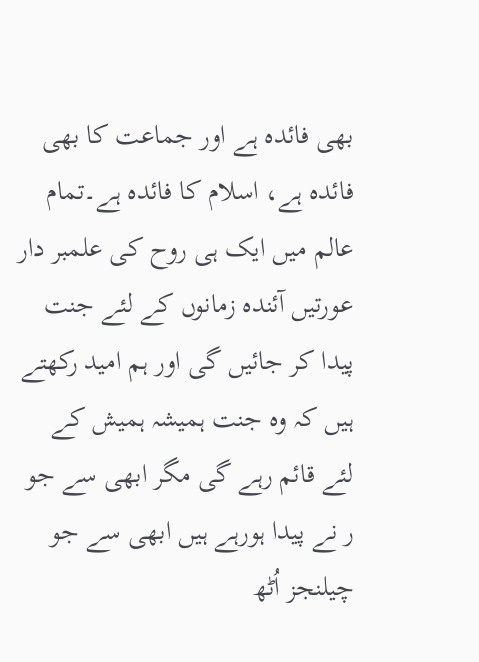بھی فائدہ ہے اور جماعت کا بھی فائدہ ہے، اسلام کا فائدہ ہے۔تمام عالم میں ایک ہی روح کی علمبر دار عورتیں آئندہ زمانوں کے لئے جنت پیدا کر جائیں گی اور ہم امید رکھتے ہیں کہ وہ جنت ہمیشہ ہمیش کے لئے قائم رہے گی مگر ابھی سے جو ر نے پیدا ہورہے ہیں ابھی سے جو چیلنجز اُٹھ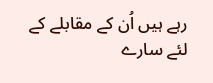رہے ہیں اُن کے مقابلے کے لئے سارے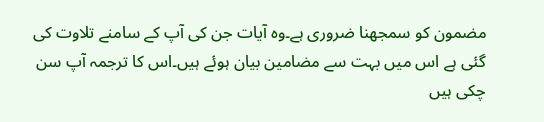مضمون کو سمجھنا ضروری ہے۔وہ آیات جن کی آپ کے سامنے تلاوت کی گئی ہے اس میں بہت سے مضامین بیان ہوئے ہیں۔اس کا ترجمہ آپ سن چکی ہیں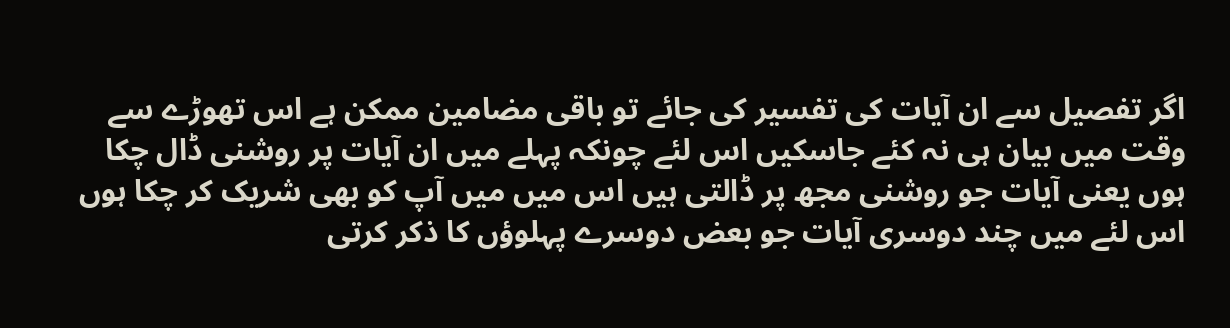اگر تفصیل سے ان آیات کی تفسیر کی جائے تو باقی مضامین ممکن ہے اس تھوڑے سے وقت میں بیان ہی نہ کئے جاسکیں اس لئے چونکہ پہلے میں ان آیات پر روشنی ڈال چکا ہوں یعنی آیات جو روشنی مجھ پر ڈالتی ہیں اس میں میں آپ کو بھی شریک کر چکا ہوں اس لئے میں چند دوسری آیات جو بعض دوسرے پہلوؤں کا ذکر کرتی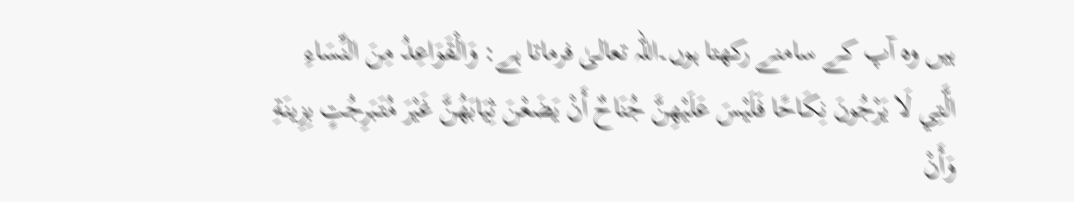ہیں وہ آپ کے سامنے رکھتا ہوں۔اللہ تعالیٰ فرماتا ہے: وَالْقَوَاعِدُ مِنَ النِّسَاءِ الَّتِي لَا يَرْجُونَ نِكَاحًا فَلَيْسَ عَلَيْهِنَّ جُنَاحٌ أَنْ يَضَعْنَ ثِيَابَهُنَّ غَيْرَ مُتَبَرِجُتٍ بِزِينَةِ وَأَنْ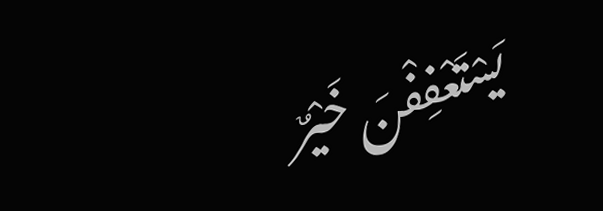يَسْتَعْفِفْنَ خَيْرٌ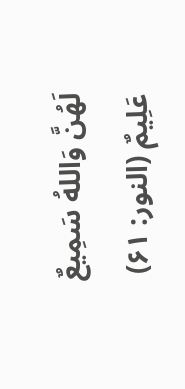لَهُنَّ وَاللهُ سَمِيعٌ عَلِيمٌ (النور: ۶۱)